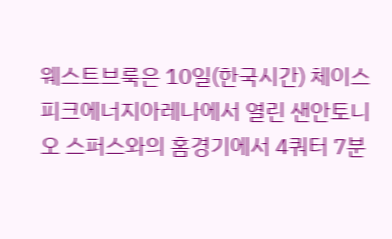웨스트브룩은 10일(한국시간) 체이스피크에너지아레나에서 열린 샌안토니오 스퍼스와의 홈경기에서 4쿼터 7분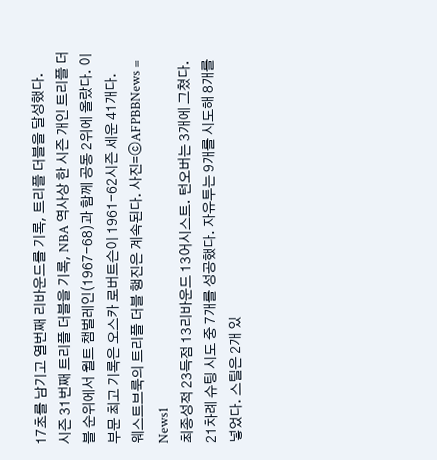17초를 남기고 열번째 리바운드를 기록, 트리플 더블을 달성했다.
시즌 31번째 트리플 더블을 기록, NBA 역사상 한 시즌 개인 트리플 더블 순위에서 윌트 챔벌레인(1967-68)과 함께 공동 2위에 올랐다. 이 부문 최고 기록은 오스카 로버트슨이 1961-62시즌 세운 41개다.
웨스트브룩의 트리플 더블 행진은 계속된다. 사진=ⓒAFPBBNews = News1
최종성적 23득점 13리바운드 13어시스트. 턴오버는 3개에 그쳤다. 21차례 슈팅 시도 중 7개를 성공했다. 자유투는 9개를 시도해 8개를 넣었다. 스틸은 2개 있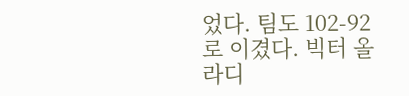었다. 팀도 102-92로 이겼다. 빅터 올라디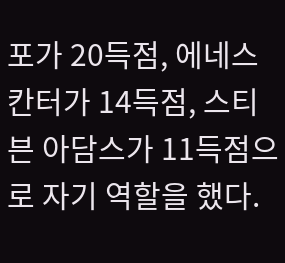포가 20득점, 에네스 칸터가 14득점, 스티븐 아담스가 11득점으로 자기 역할을 했다.